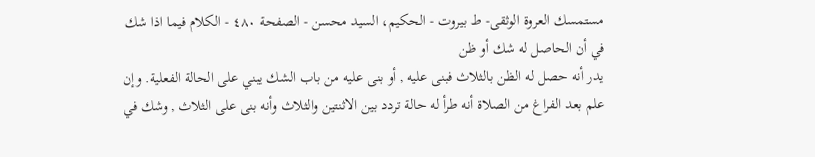مستمسك العروة الوثقى- ط بیروت - الحكيم، السيد محسن - الصفحة ٤٨٠ - الكلام فيما اذا شك في أن الحاصل له شك أو ظن
يدر أنه حصل له الظن بالثلاث فبنى عليه , أو بنى عليه من باب الشك يبني على الحالة الفعلية. وإن علم بعد الفراغ من الصلاة أنه طرأ له حالة تردد بين الاثنتين والثلاث وأنه بنى على الثلاث , وشك في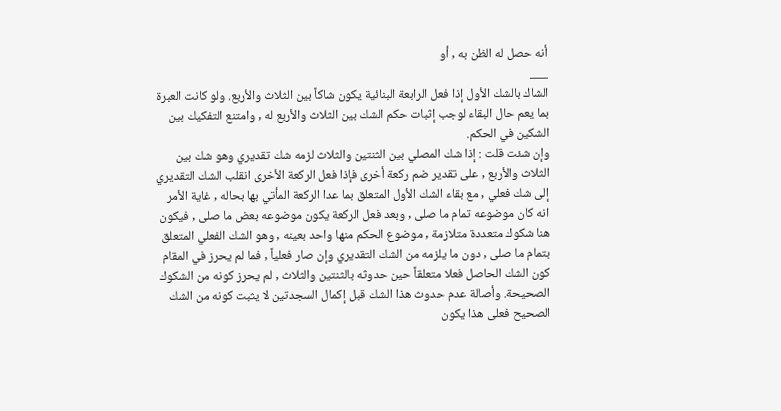أنه حصل له الظن به , أو
___
الشاك بالشك الأول إذا فعل الرابعة البنائية يكون شاكاً بين الثلاث والأربع. ولو كانت العبرة بما يعم حال البقاء لوجب إثبات حكم الشك بين الثلاث والأربع له , وامتنع التفكيك بين الشكين في الحكم.
وإن شئت قلت : إذا شك المصلي بين الثنتين والثلاث لزمه شك تقديري وهو شك بين الثلاث والأربع , على تقدير ضم ركعة أخرى فإذا فعل الركعة الأخرى انقلب الشك التقديري إلى شك فعلي , مع بقاء الشك الأول المتعلق بما عدا الركعة المأتي بها بحاله , غاية الأمر انه كان موضوعه تمام ما صلى , وبعد فعل الركعة يكون موضوعه بعض ما صلى , فيكون هنا شكوك متعددة متلازمة , موضوع الحكم منها واحد بعينه , وهو الشك الفعلي المتعلق بتمام ما صلى , دون ما يلزمه من الشك التقديري وإن صار فعلياً , فما لم يحرز في المقام كون الشك الحاصل فعلا متعلقاً حين حدوثه بالثنتين والثلاث , لم يحرز كونه من الشكوك الصحيحة. وأصالة عدم حدوث هذا الشك قبل إكمال السجدتين لا يثبت كونه من الشك الصحيح فعلى هذا يكون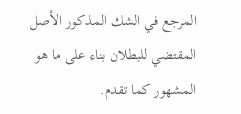المرجع في الشك المذكور الأصل المقتضي للبطلان بناء على ما هو المشهور كما تقدم.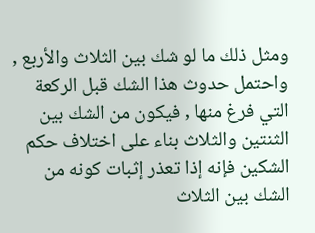ومثل ذلك ما لو شك بين الثلاث والأربع , واحتمل حدوث هذا الشك قبل الركعة التي فرغ منها , فيكون من الشك بين الثنتين والثلاث بناء على اختلاف حكم الشكين فإنه إذا تعذر إثبات كونه من الشك بين الثلاث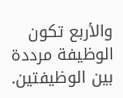والأربع تكون الوظيفة مرددة بين الوظيفتين.